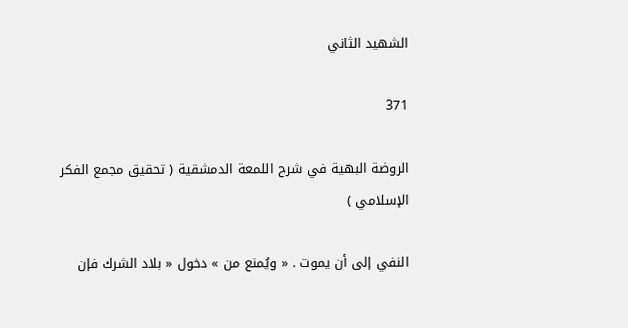الشهيد الثاني

371

الروضة البهية في شرح اللمعة الدمشقية ( تحقيق مجمع الفكر الإسلامي )

النفي إلى أن يموت . « ويُمنع من » دخول « بلاد الشرك فإن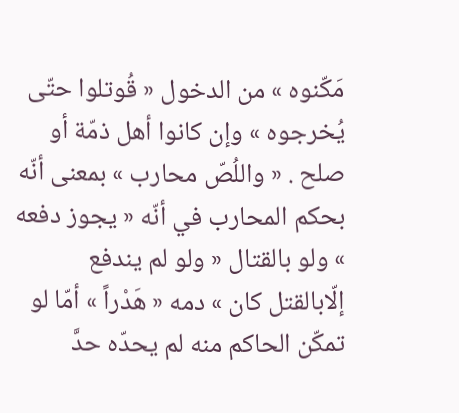مَكّنوه » من الدخول « قُوتلوا حتّى يُخرجوه » وإن كانوا أهل ذمّة أو صلح . « واللُصّ محارب » بمعنى أنّه بحكم المحارب في أنّه « يجوز دفعه » ولو بالقتال « ولو لم يندفع إلّابالقتل كان » دمه « هَدْراً » أمّا لو تمكّن الحاكم منه لم يحدّه حدَّ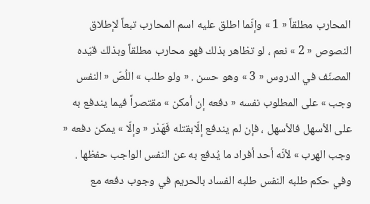المحارب مطلقاً « 1 » وإنّما اطلق عليه اسم المحارب تبعاً لإطلاق النصوص « 2 » نعم ، لو تظاهر بذلك فهو محارب مطلقاً وبذلك قيّده المصنّف في الدروس « 3 » وهو حسن . « ولو طلب » اللُصّ « النفس وجب » على المطلوب نفسه « دفعه إن أمكن » مقتصراً فيما يندفع به على الأسهل فالأسهل ، فإن لم يندفع إلّابقتله فَهَدْر « وإلّا » يمكن دفعه « وجب الهرب » لأنّه أحد أفراد ما يُدفع به عن النفس الواجب حفظها . وفي حكم طلبه النفس طلبه الفساد بالحريم في وجوب دفعه مع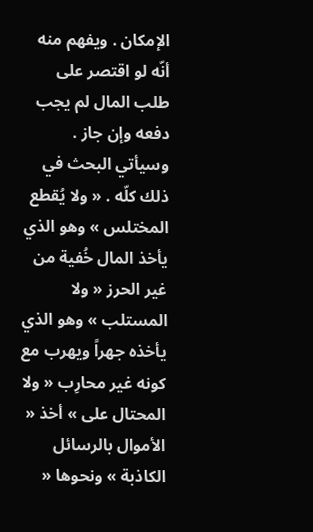الإمكان . ويفهم منه أنّه لو اقتصر على طلب المال لم يجب دفعه وإن جاز . وسيأتي البحث في ذلك كلّه . « ولا يُقطع المختلس » وهو الذي يأخذ المال خُفية من غير الحرز « ولا المستلب » وهو الذي يأخذه جهراً ويهرب مع كونه غير محارِب « ولا المحتال على » أخذ « الأموال بالرسائل الكاذبة » ونحوها «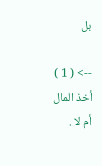بل

--> ( 1 ) أخذ المال أم لا .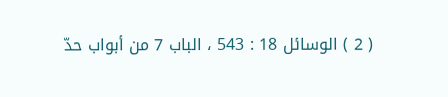( 2 ) الوسائل 18 : 543 ، الباب 7 من أبواب حدّ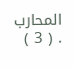المحارب . ( 3 )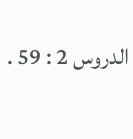الدروس 2 : 59 .